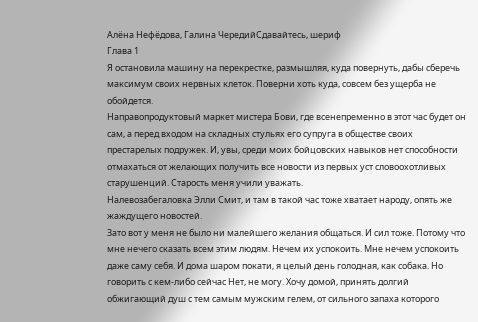Алёна Нефёдова, Галина ЧередийСдавайтесь, шериф
Глава 1
Я остановила машину на перекрестке, размышляя, куда повернуть, дабы сберечь максимум своих нервных клеток. Поверни хоть куда, совсем без ущерба не обойдется.
Направопродуктовый маркет мистера Бови, где всенепременно в этот час будет он сам, а перед входом на складных стульях его супруга в обществе своих престарелых подружек. И, увы, среди моих бойцовских навыков нет способности отмахаться от желающих получить все новости из первых уст словоохотливых старушенций. Старость меня учили уважать.
Налевозабегаловка Элли Смит, и там в такой час тоже хватает народу, опять же жаждущего новостей.
Зато вот у меня не было ни малейшего желания общаться. И сил тоже. Потому что мне нечего сказать всем этим людям. Нечем их успокоить. Мне нечем успокоить даже саму себя. И дома шаром покати, я целый день голодная, как собака. Но говорить с кем-либо сейчас Нет, не могу. Хочу домой, принять долгий обжигающий душ с тем самым мужским гелем, от сильного запаха которого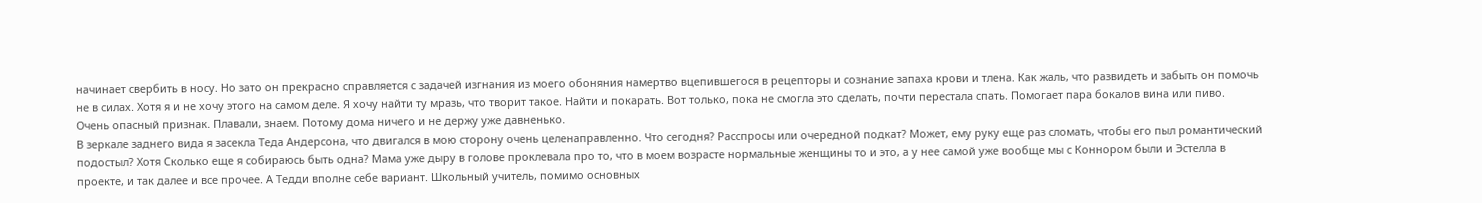начинает свербить в носу. Но зато он прекрасно справляется с задачей изгнания из моего обоняния намертво вцепившегося в рецепторы и сознание запаха крови и тлена. Как жаль, что развидеть и забыть он помочь не в силах. Хотя я и не хочу этого на самом деле. Я хочу найти ту мразь, что творит такое. Найти и покарать. Вот только, пока не смогла это сделать, почти перестала спать. Помогает пара бокалов вина или пиво.
Очень опасный признак. Плавали, знаем. Потому дома ничего и не держу уже давненько.
В зеркале заднего вида я засекла Теда Андерсона, что двигался в мою сторону очень целенаправленно. Что сегодня? Расспросы или очередной подкат? Может, ему руку еще раз сломать, чтобы его пыл романтический подостыл? Хотя Сколько еще я собираюсь быть одна? Мама уже дыру в голове проклевала про то, что в моем возрасте нормальные женщины то и это, а у нее самой уже вообще мы с Коннором были и Эстелла в проекте, и так далее и все прочее. А Тедди вполне себе вариант. Школьный учитель, помимо основных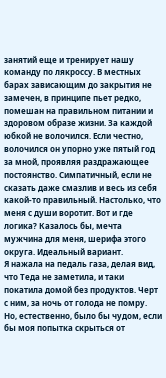занятий еще и тренирует нашу команду по лякроссу. В местных барах зависающим до закрытия не замечен, в принципе пьет редко, помешан на правильном питании и здоровом образе жизни. За каждой юбкой не волочился. Если честно, волочился он упорно уже пятый год за мной, проявляя раздражающее постоянство. Симпатичный, если не сказать даже смазлив и весь из себя какой-то правильный. Настолько, что меня с души воротит. Вот и где логика? Казалось бы, мечта мужчина для меня, шерифа этого округа. Идеальный вариант.
Я нажала на педаль газа, делая вид, что Теда не заметила, и таки покатила домой без продуктов. Черт с ним, за ночь от голода не помру.
Но, естественно, было бы чудом, если бы моя попытка скрыться от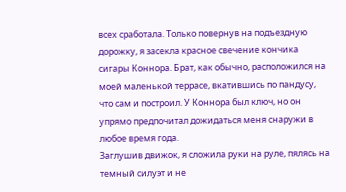всех сработала. Только повернув на подъездную дорожку, я засекла красное свечение кончика сигары Коннора. Брат, как обычно, расположился на моей маленькой террасе, вкатившись по пандусу, что сам и построил. У Коннора был ключ, но он упрямо предпочитал дожидаться меня снаружи в любое время года.
Заглушив движок, я сложила руки на руле, пялясь на темный силуэт и не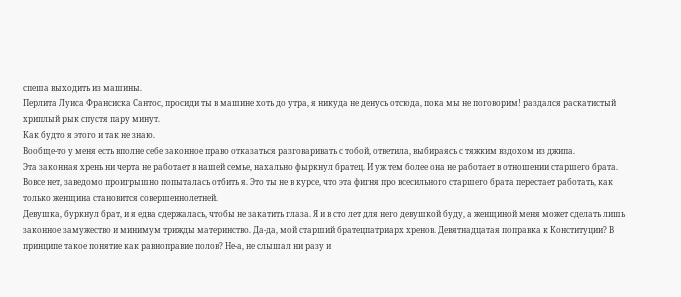спеша выходить из машины.
Перлита Луиса Франсиска Сантос, просиди ты в машине хоть до утра, я никуда не денусь отсюда, пока мы не поговорим! раздался раскатистый хриплый рык спустя пару минут.
Как будто я этого и так не знаю.
Вообще-то у меня есть вполне себе законное право отказаться разговаривать с тобой, ответила, выбираясь с тяжким вздохом из джипа.
Эта законная хрень ни черта не работает в нашей семье, нахально фыркнул братец. И уж тем более она не работает в отношении старшего брата.
Вовсе нет, заведомо проигрышно попыталась отбить я. Это ты не в курсе, что эта фигня про всесильного старшего брата перестает работать, как только женщина становится совершеннолетней.
Девушка, буркнул брат, и я едва сдержалась, чтобы не закатить глаза. Я и в сто лет для него девушкой буду, а женщиной меня может сделать лишь законное замужество и минимум трижды материнство. Да-да, мой старший братецпатриарх хренов. Девятнадцатая поправка к Конституции? В принципе такое понятие как равноправие полов? Не-а, не слышал ни разу и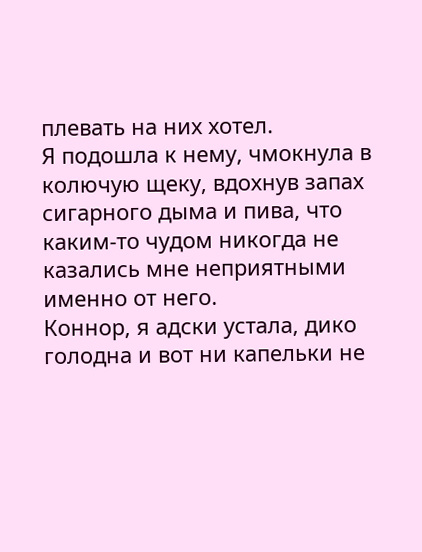плевать на них хотел.
Я подошла к нему, чмокнула в колючую щеку, вдохнув запах сигарного дыма и пива, что каким-то чудом никогда не казались мне неприятными именно от него.
Коннор, я адски устала, дико голодна и вот ни капельки не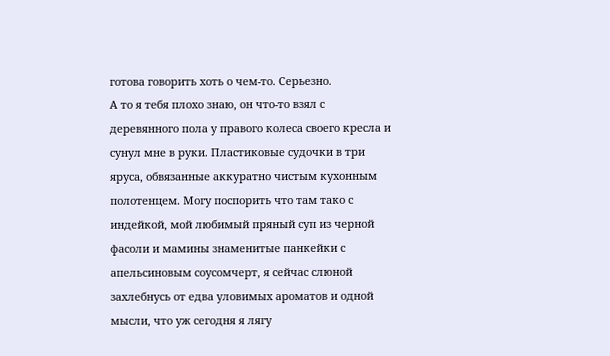готова говорить хоть о чем-то. Серьезно.
А то я тебя плохо знаю, он что-то взял с деревянного пола у правого колеса своего кресла и сунул мне в руки. Пластиковые судочки в три яруса, обвязанные аккуратно чистым кухонным полотенцем. Могу поспорить что там тако с индейкой, мой любимый пряный суп из черной фасоли и мамины знаменитые панкейки с апельсиновым соусомчерт, я сейчас слюной захлебнусь от едва уловимых ароматов и одной мысли, что уж сегодня я лягу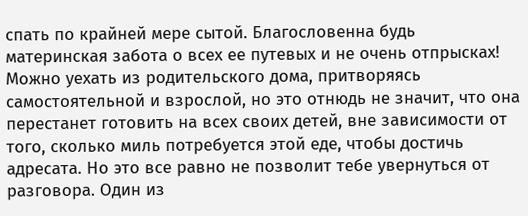спать по крайней мере сытой. Благословенна будь материнская забота о всех ее путевых и не очень отпрысках! Можно уехать из родительского дома, притворяясь самостоятельной и взрослой, но это отнюдь не значит, что она перестанет готовить на всех своих детей, вне зависимости от того, сколько миль потребуется этой еде, чтобы достичь адресата. Но это все равно не позволит тебе увернуться от разговора. Один из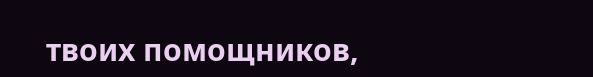твоих помощников,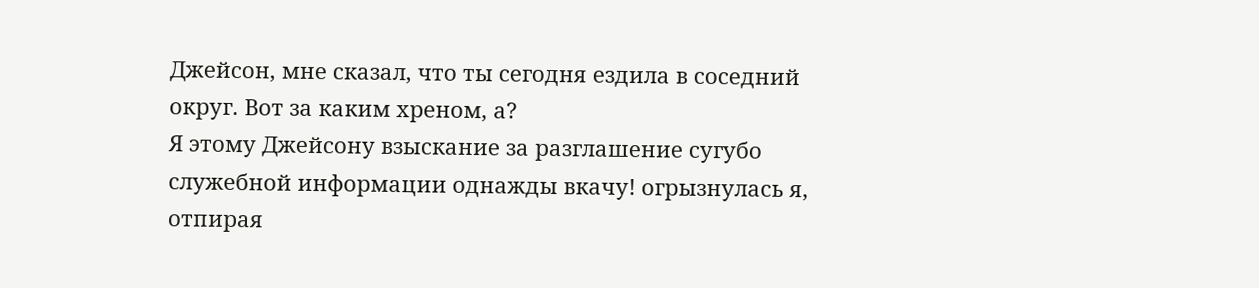Джейсон, мне сказал, что ты сегодня ездила в соседний округ. Вот за каким хреном, а?
Я этому Джейсону взыскание за разглашение сугубо служебной информации однажды вкачу! огрызнулась я, отпирая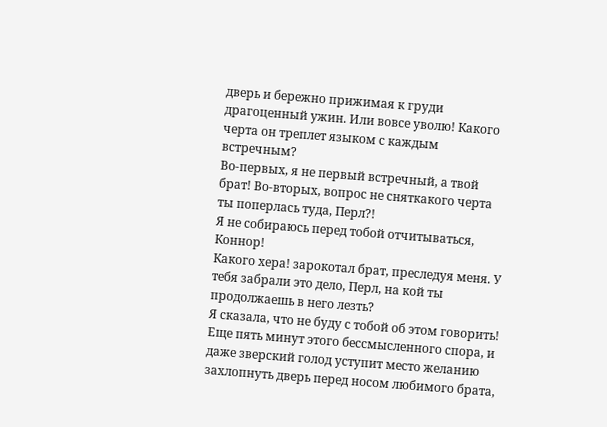дверь и бережно прижимая к груди драгоценный ужин. Или вовсе уволю! Какого черта он треплет языком с каждым встречным?
Во-первых, я не первый встречный, а твой брат! Во-вторых, вопрос не сняткакого черта ты поперлась туда, Перл?!
Я не собираюсь перед тобой отчитываться, Коннор!
Какого хера! зарокотал брат, преследуя меня. У тебя забрали это дело, Перл, на кой ты продолжаешь в него лезть?
Я сказала, что не буду с тобой об этом говорить!
Еще пять минут этого бессмысленного спора, и даже зверский голод уступит место желанию захлопнуть дверь перед носом любимого брата,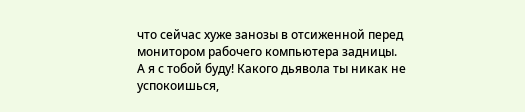что сейчас хуже занозы в отсиженной перед монитором рабочего компьютера задницы.
А я с тобой буду! Какого дьявола ты никак не успокоишься,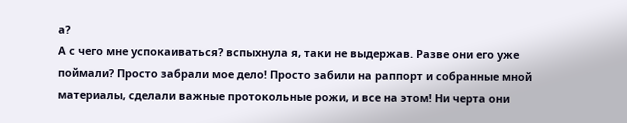а?
А с чего мне успокаиваться? вспыхнула я, таки не выдержав. Разве они его уже поймали? Просто забрали мое дело! Просто забили на раппорт и собранные мной материалы, сделали важные протокольные рожи, и все на этом! Ни черта они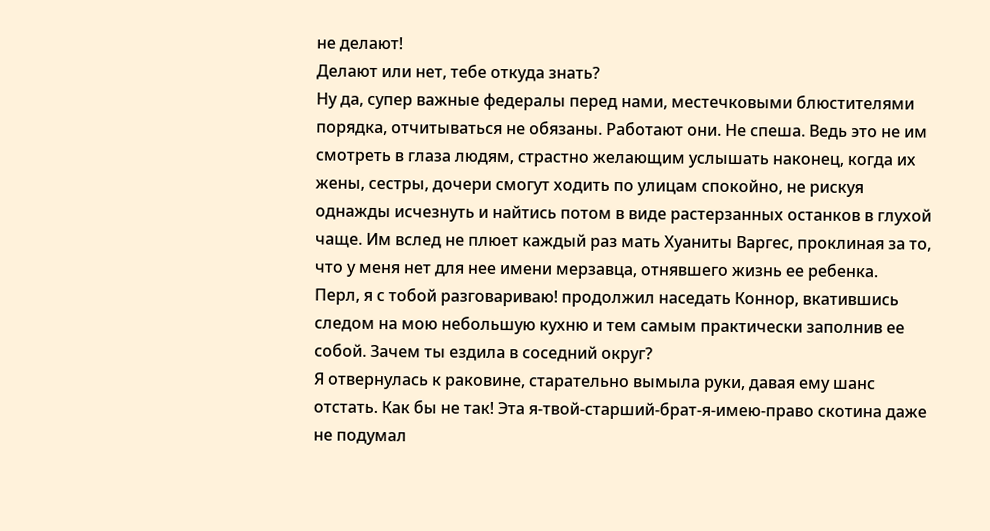не делают!
Делают или нет, тебе откуда знать?
Ну да, супер важные федералы перед нами, местечковыми блюстителями порядка, отчитываться не обязаны. Работают они. Не спеша. Ведь это не им смотреть в глаза людям, страстно желающим услышать наконец, когда их жены, сестры, дочери смогут ходить по улицам спокойно, не рискуя однажды исчезнуть и найтись потом в виде растерзанных останков в глухой чаще. Им вслед не плюет каждый раз мать Хуаниты Варгес, проклиная за то, что у меня нет для нее имени мерзавца, отнявшего жизнь ее ребенка.
Перл, я с тобой разговариваю! продолжил наседать Коннор, вкатившись следом на мою небольшую кухню и тем самым практически заполнив ее собой. Зачем ты ездила в соседний округ?
Я отвернулась к раковине, старательно вымыла руки, давая ему шанс отстать. Как бы не так! Эта я-твой-старший-брат-я-имею-право скотина даже не подумал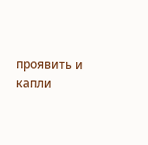проявить и капли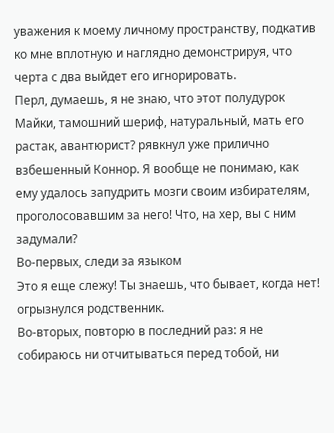уважения к моему личному пространству, подкатив ко мне вплотную и наглядно демонстрируя, что черта с два выйдет его игнорировать.
Перл, думаешь, я не знаю, что этот полудурок Майки, тамошний шериф, натуральный, мать его растак, авантюрист? рявкнул уже прилично взбешенный Коннор. Я вообще не понимаю, как ему удалось запудрить мозги своим избирателям, проголосовавшим за него! Что, на хер, вы с ним задумали?
Во-первых, следи за языком
Это я еще слежу! Ты знаешь, что бывает, когда нет! огрызнулся родственник.
Во-вторых, повторю в последний раз: я не собираюсь ни отчитываться перед тобой, ни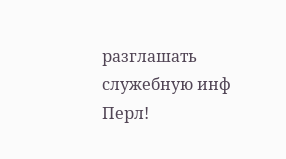разглашать служебную инф
Перл!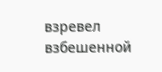взревел взбешенной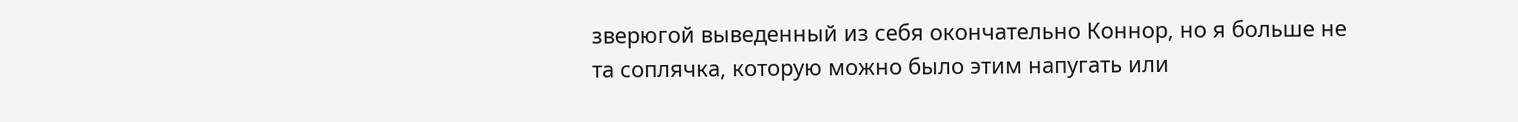зверюгой выведенный из себя окончательно Коннор, но я больше не та соплячка, которую можно было этим напугать или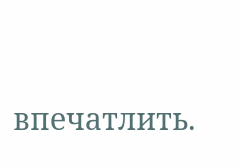впечатлить.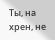Ты, на хрен, не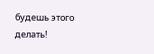будешь этого делать!